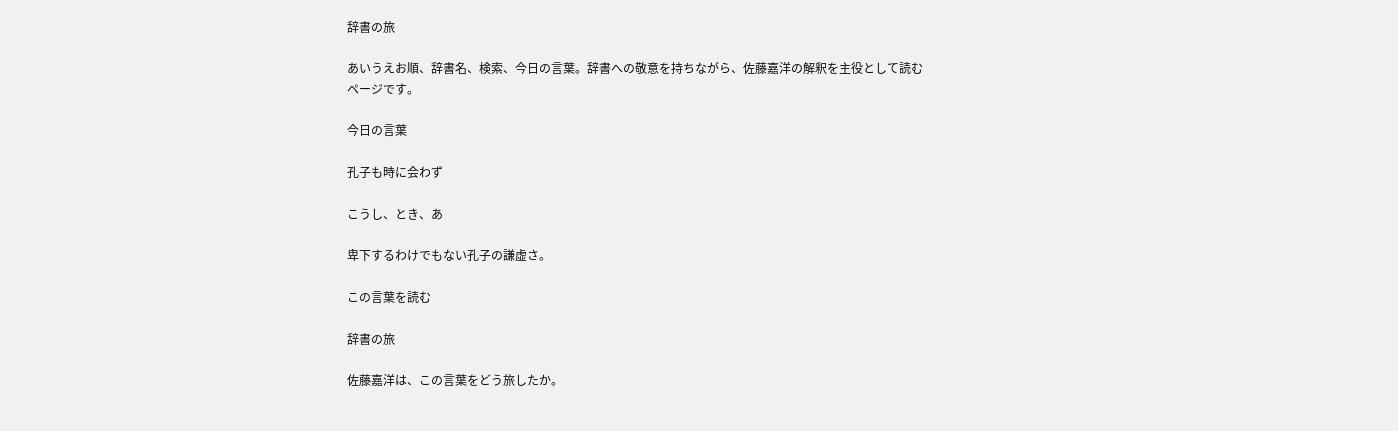辞書の旅

あいうえお順、辞書名、検索、今日の言葉。辞書への敬意を持ちながら、佐藤嘉洋の解釈を主役として読むページです。

今日の言葉

孔子も時に会わず

こうし、とき、あ

卑下するわけでもない孔子の謙虚さ。

この言葉を読む

辞書の旅

佐藤嘉洋は、この言葉をどう旅したか。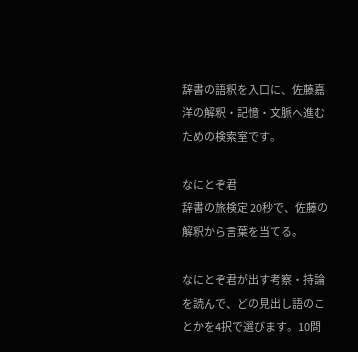辞書の語釈を入口に、佐藤嘉洋の解釈・記憶・文脈へ進むための検索室です。

なにとぞ君
辞書の旅検定 20秒で、佐藤の解釈から言葉を当てる。

なにとぞ君が出す考察・持論を読んで、どの見出し語のことかを4択で選びます。10問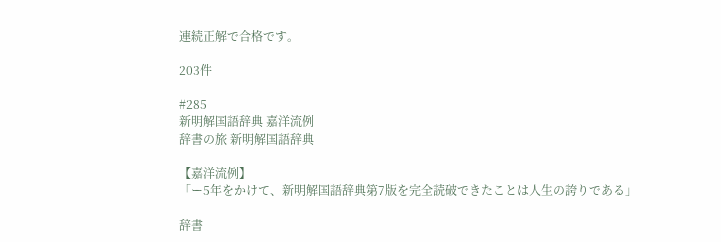連続正解で合格です。

203件

#285
新明解国語辞典 嘉洋流例
辞書の旅 新明解国語辞典

【嘉洋流例】
「ー5年をかけて、新明解国語辞典第7版を完全読破できたことは人生の誇りである」

辞書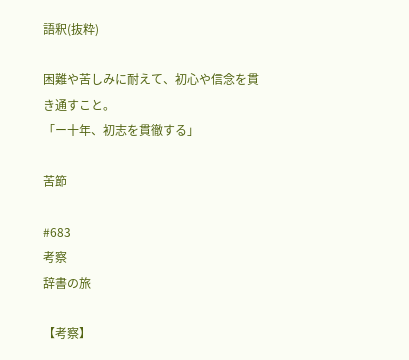語釈(抜粋)

困難や苦しみに耐えて、初心や信念を貫き通すこと。
「ー十年、初志を貫徹する」

苦節

#683
考察
辞書の旅

【考察】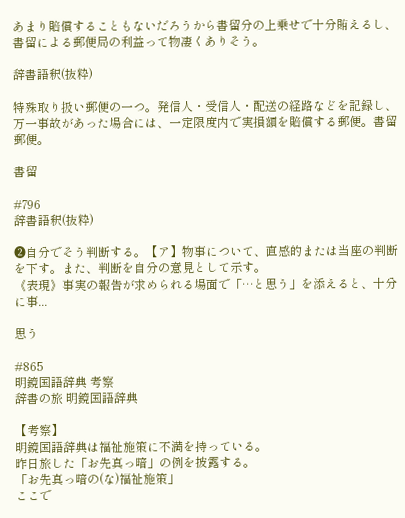あまり賠償することもないだろうから書留分の上乗せで十分賄えるし、書留による郵便局の利益って物凄くありそう。

辞書語釈(抜粋)

特殊取り扱い郵便の一つ。発信人・受信人・配送の経路などを記録し、万一事故があった場合には、一定限度内で実損額を賠償する郵便。書留郵便。

書留

#796
辞書語釈(抜粋)

❷自分でそう判断する。【ア】物事について、直感的または当座の判断を下す。また、判断を自分の意見として示す。
《表現》事実の報告が求められる場面で「…と思う」を添えると、十分に事...

思う

#865
明鏡国語辞典 考察
辞書の旅 明鏡国語辞典

【考察】
明鏡国語辞典は福祉施策に不満を持っている。
昨日旅した「お先真っ暗」の例を披露する。
「お先真っ暗の(な)福祉施策」
ここで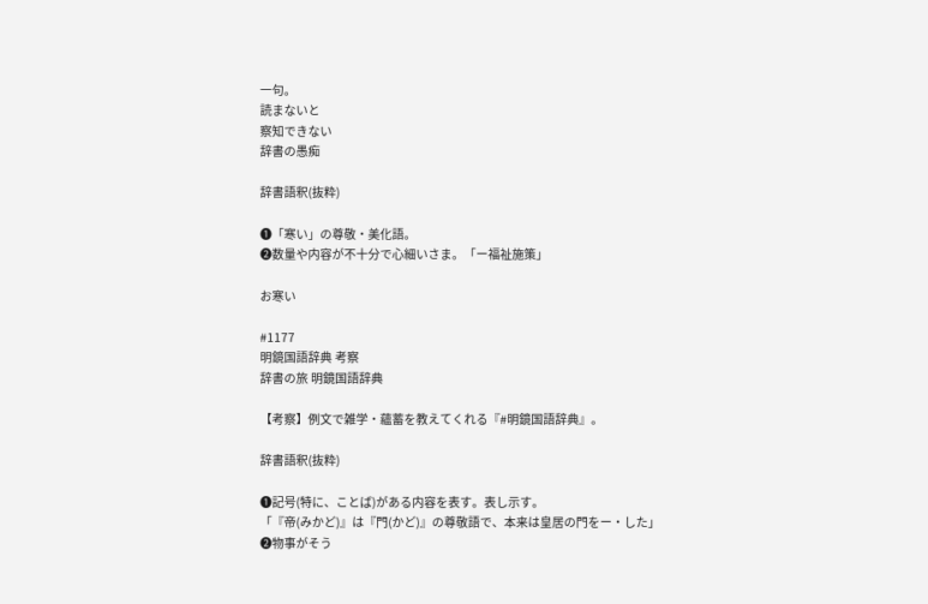一句。
読まないと
察知できない
辞書の愚痴

辞書語釈(抜粋)

❶「寒い」の尊敬・美化語。
❷数量や内容が不十分で心細いさま。「ー福祉施策」

お寒い

#1177
明鏡国語辞典 考察
辞書の旅 明鏡国語辞典

【考察】例文で雑学・蘊蓄を教えてくれる『#明鏡国語辞典』。

辞書語釈(抜粋)

❶記号(特に、ことば)がある内容を表す。表し示す。
「『帝(みかど)』は『門(かど)』の尊敬語で、本来は皇居の門をー・した」
❷物事がそう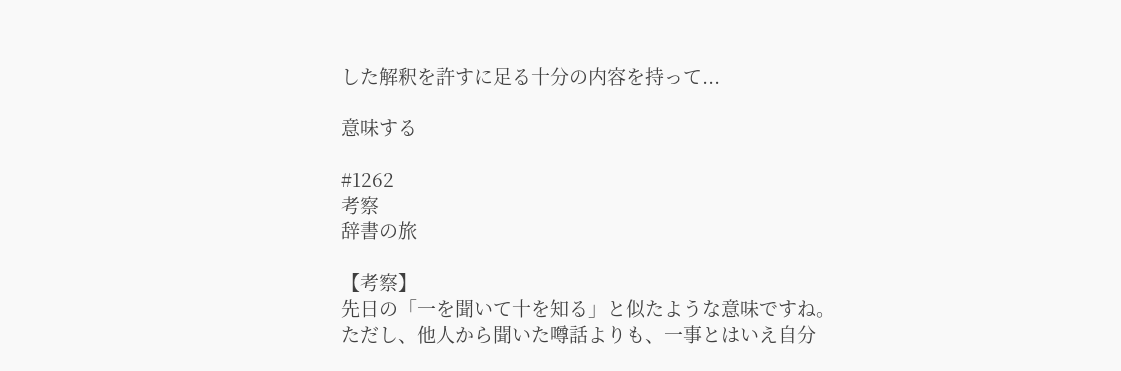した解釈を許すに足る十分の内容を持って...

意味する

#1262
考察
辞書の旅

【考察】
先日の「一を聞いて十を知る」と似たような意味ですね。
ただし、他人から聞いた噂話よりも、一事とはいえ自分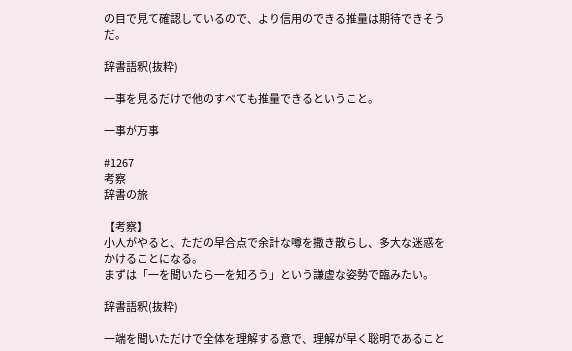の目で見て確認しているので、より信用のできる推量は期待できそうだ。

辞書語釈(抜粋)

一事を見るだけで他のすべても推量できるということ。

一事が万事

#1267
考察
辞書の旅

【考察】
小人がやると、ただの早合点で余計な噂を撒き散らし、多大な迷惑をかけることになる。
まずは「一を聞いたら一を知ろう」という謙虚な姿勢で臨みたい。

辞書語釈(抜粋)

一端を聞いただけで全体を理解する意で、理解が早く聡明であること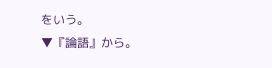をいう。
▼『論語』から。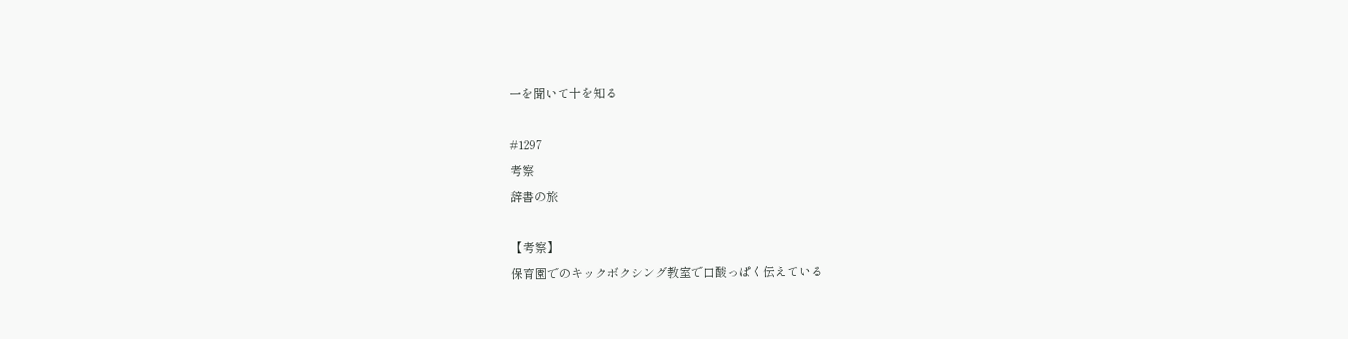一を聞いて十を知る

#1297
考察
辞書の旅

【考察】
保育園でのキックボクシング教室で口酸っぱく伝えている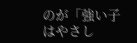のが「強い子はやさし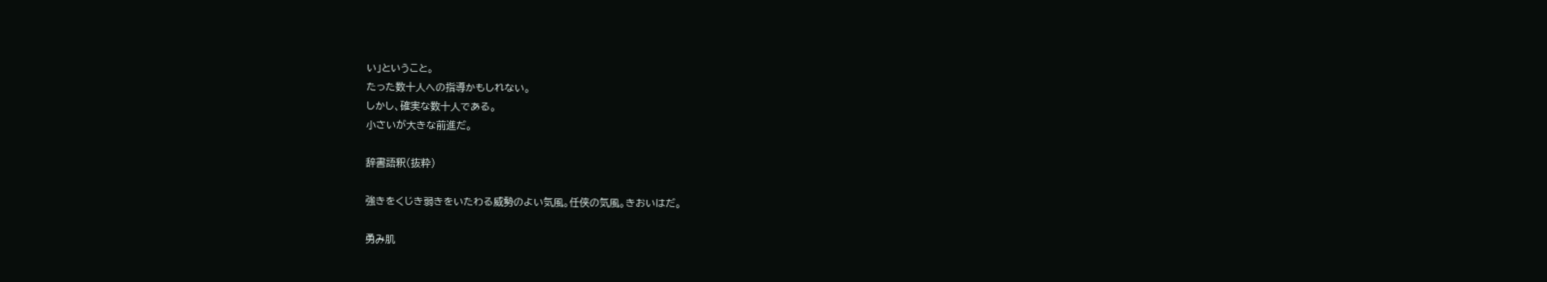い」ということ。
たった数十人への指導かもしれない。
しかし、確実な数十人である。
小さいが大きな前進だ。

辞書語釈(抜粋)

強きをくじき弱きをいたわる威勢のよい気風。任侠の気風。きおいはだ。

勇み肌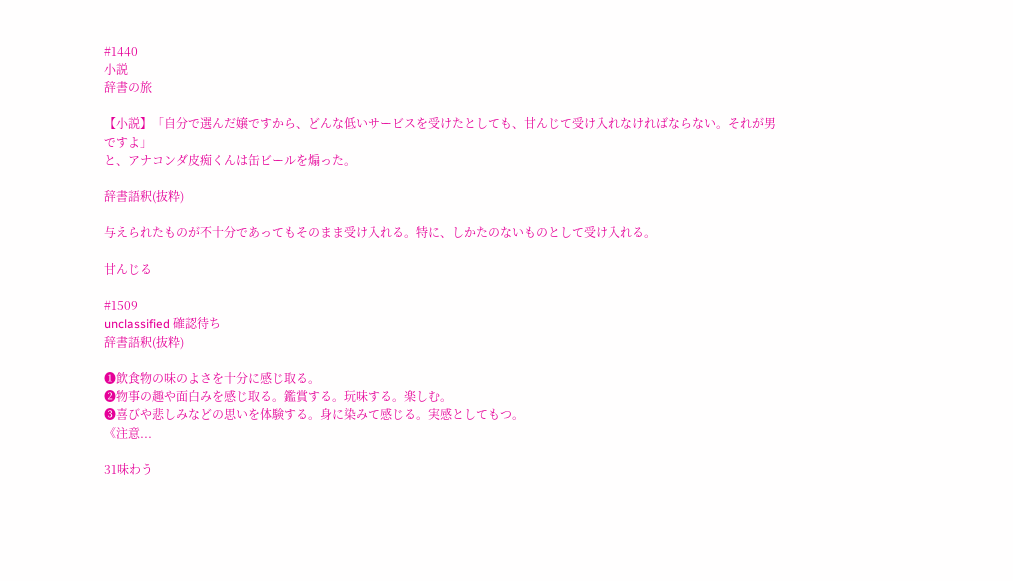#1440
小説
辞書の旅

【小説】「自分で選んだ嬢ですから、どんな低いサービスを受けたとしても、甘んじて受け入れなければならない。それが男ですよ」
と、アナコンダ皮痴くんは缶ビールを煽った。

辞書語釈(抜粋)

与えられたものが不十分であってもそのまま受け入れる。特に、しかたのないものとして受け入れる。

甘んじる

#1509
unclassified 確認待ち
辞書語釈(抜粋)

❶飲食物の味のよさを十分に感じ取る。
❷物事の趣や面白みを感じ取る。鑑賞する。玩味する。楽しむ。
❸喜びや悲しみなどの思いを体験する。身に染みて感じる。実感としてもつ。
《注意...

31味わう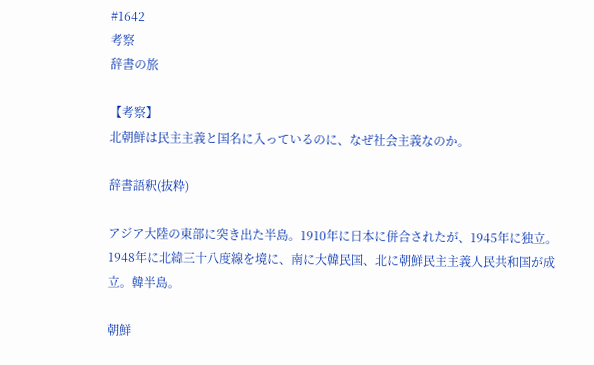#1642
考察
辞書の旅

【考察】
北朝鮮は民主主義と国名に入っているのに、なぜ社会主義なのか。

辞書語釈(抜粋)

アジア大陸の東部に突き出た半島。1910年に日本に併合されたが、1945年に独立。1948年に北緯三十八度線を境に、南に大韓民国、北に朝鮮民主主義人民共和国が成立。韓半島。

朝鮮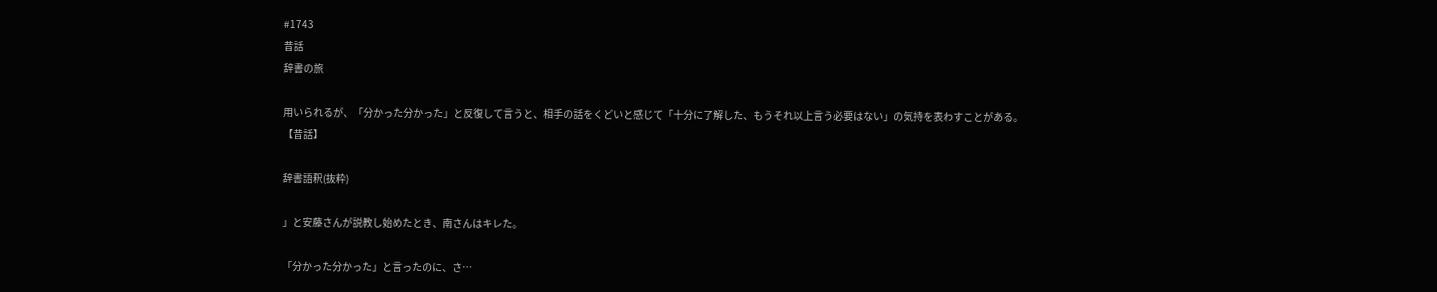#1743
昔話
辞書の旅

用いられるが、「分かった分かった」と反復して言うと、相手の話をくどいと感じて「十分に了解した、もうそれ以上言う必要はない」の気持を表わすことがある。
【昔話】

辞書語釈(抜粋)

」と安藤さんが説教し始めたとき、南さんはキレた。

「分かった分かった」と言ったのに、さ…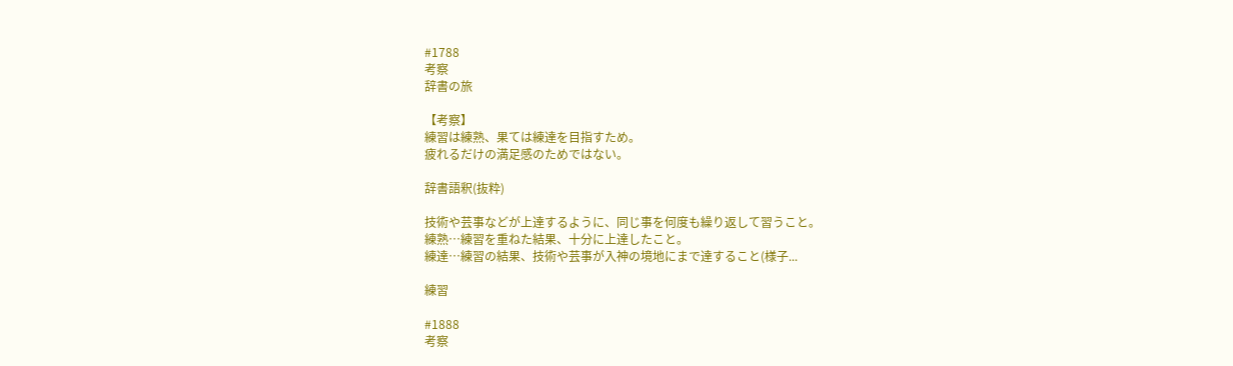#1788
考察
辞書の旅

【考察】
練習は練熟、果ては練達を目指すため。
疲れるだけの満足感のためではない。

辞書語釈(抜粋)

技術や芸事などが上達するように、同じ事を何度も繰り返して習うこと。
練熟…練習を重ねた結果、十分に上達したこと。
練達…練習の結果、技術や芸事が入神の境地にまで達すること(様子...

練習

#1888
考察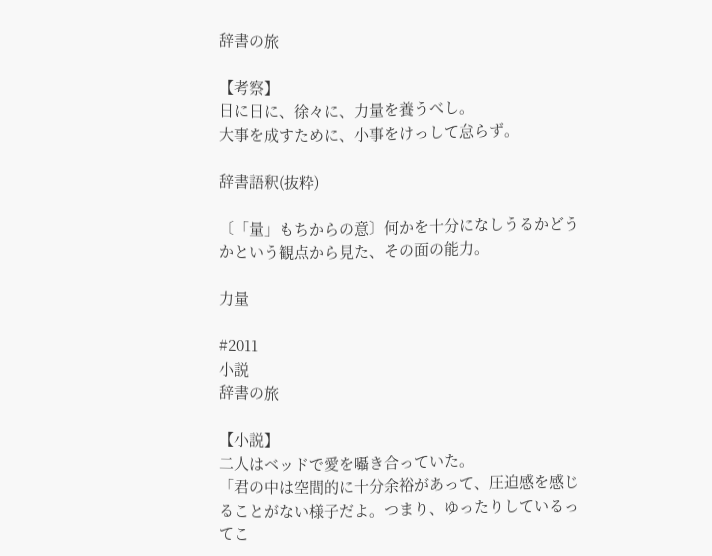辞書の旅

【考察】
日に日に、徐々に、力量を養うべし。
大事を成すために、小事をけっして怠らず。

辞書語釈(抜粋)

〔「量」もちからの意〕何かを十分になしうるかどうかという観点から見た、その面の能力。

力量

#2011
小説
辞書の旅

【小説】
二人はベッドで愛を囁き合っていた。
「君の中は空間的に十分余裕があって、圧迫感を感じることがない様子だよ。つまり、ゆったりしているってこ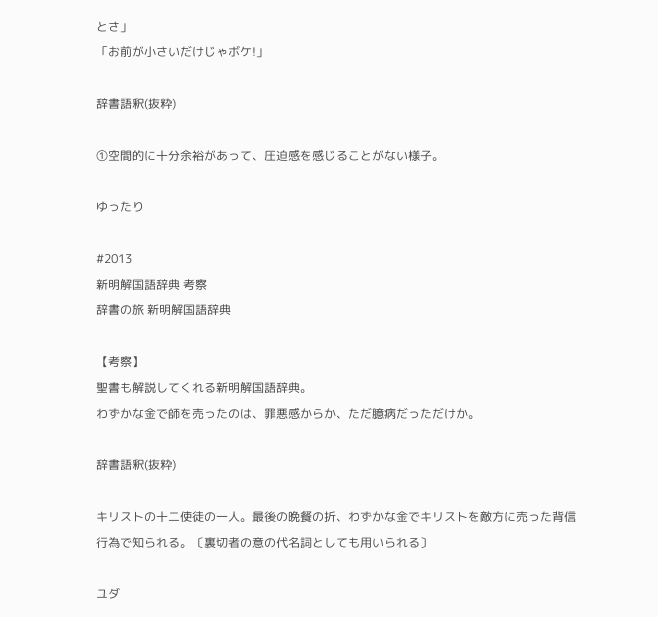とさ」
「お前が小さいだけじゃボケ!」

辞書語釈(抜粋)

①空間的に十分余裕があって、圧迫感を感じることがない様子。

ゆったり

#2013
新明解国語辞典 考察
辞書の旅 新明解国語辞典

【考察】
聖書も解説してくれる新明解国語辞典。
わずかな金で師を売ったのは、罪悪感からか、ただ臆病だっただけか。

辞書語釈(抜粋)

キリストの十二使徒の一人。最後の晩餐の折、わずかな金でキリストを敵方に売った背信行為で知られる。〔裏切者の意の代名詞としても用いられる〕

ユダ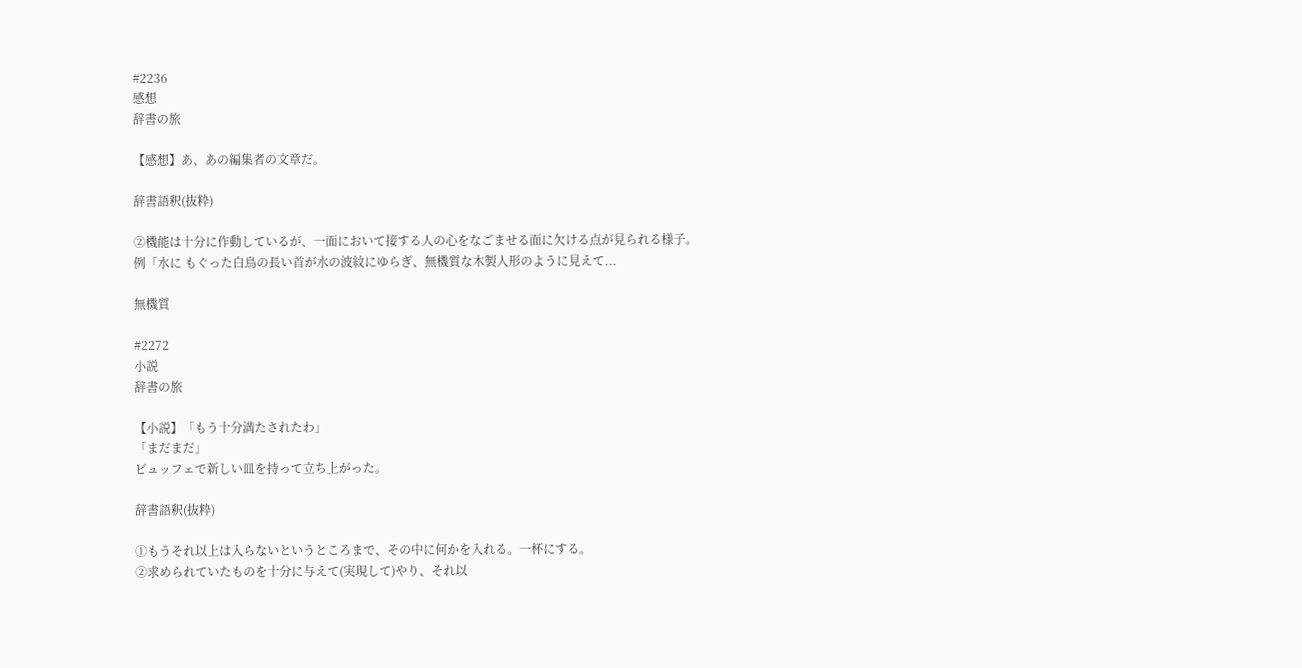#2236
感想
辞書の旅

【感想】あ、あの編集者の文章だ。

辞書語釈(抜粋)

②機能は十分に作動しているが、一面において接する人の心をなごませる面に欠ける点が見られる様子。
例「水に もぐった白鳥の長い首が水の波紋にゆらぎ、無機質な木製人形のように見えて...

無機質

#2272
小説
辞書の旅

【小説】「もう十分満たされたわ」
「まだまだ」
ビュッフェで新しい皿を持って立ち上がった。

辞書語釈(抜粋)

①もうそれ以上は入らないというところまで、その中に何かを入れる。一杯にする。
②求められていたものを十分に与えて(実現して)やり、それ以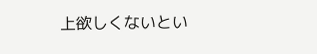上欲しくないとい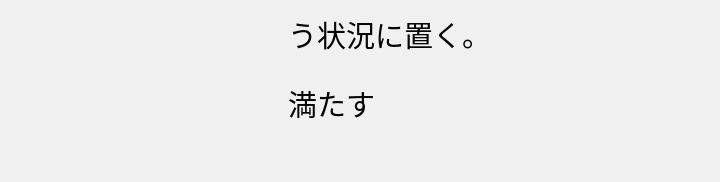う状況に置く。

満たす